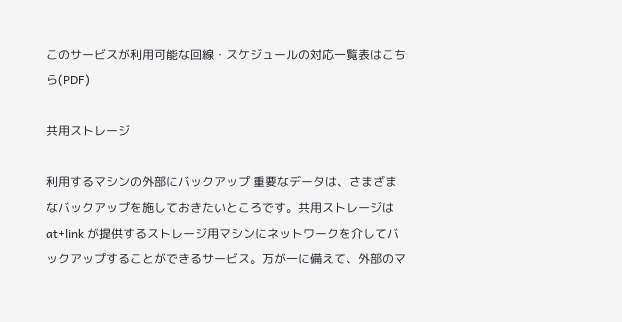このサービスが利用可能な回線・スケジュールの対応一覧表はこちら(PDF)

共用ストレージ

利用するマシンの外部にバックアップ 重要なデータは、さまざまなバックアップを施しておきたいところです。共用ストレージは at+link が提供するストレージ用マシンにネットワークを介してバックアップすることができるサービス。万が一に備えて、外部のマ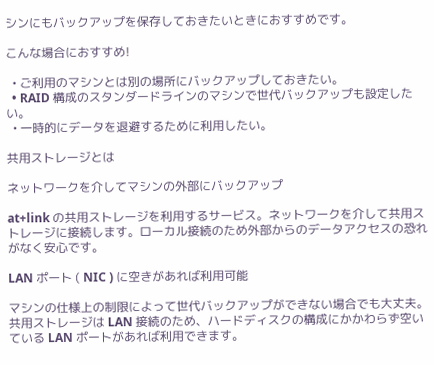シンにもバックアップを保存しておきたいときにおすすめです。

こんな場合におすすめ!

  • ご利用のマシンとは別の場所にバックアップしておきたい。
  • RAID 構成のスタンダードラインのマシンで世代バックアップも設定したい。
  • 一時的にデータを退避するために利用したい。

共用ストレージとは

ネットワークを介してマシンの外部にバックアップ

at+link の共用ストレージを利用するサービス。ネットワークを介して共用ストレージに接続します。ローカル接続のため外部からのデータアクセスの恐れがなく安心です。

LAN ポート ( NIC ) に空きがあれば利用可能

マシンの仕様上の制限によって世代バックアップができない場合でも大丈夫。共用ストレージは LAN 接続のため、ハードディスクの構成にかかわらず空いている LAN ポートがあれば利用できます。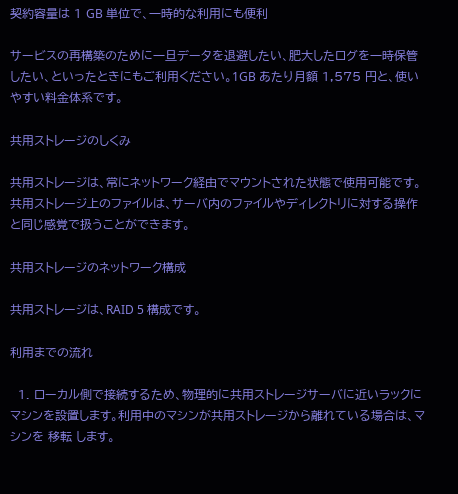契約容量は 1 GB 単位で、一時的な利用にも便利

サービスの再構築のために一旦データを退避したい、肥大したログを一時保管したい、といったときにもご利用ください。1GB あたり月額 1,575 円と、使いやすい料金体系です。

共用ストレージのしくみ

共用ストレージは、常にネットワーク経由でマウントされた状態で使用可能です。共用ストレージ上のファイルは、サーバ内のファイルやディレクトリに対する操作と同じ感覚で扱うことができます。

共用ストレージのネットワーク構成

共用ストレージは、RAID 5 構成です。

利用までの流れ

  1. ローカル側で接続するため、物理的に共用ストレージサーバに近いラックにマシンを設置します。利用中のマシンが共用ストレージから離れている場合は、マシンを 移転 します。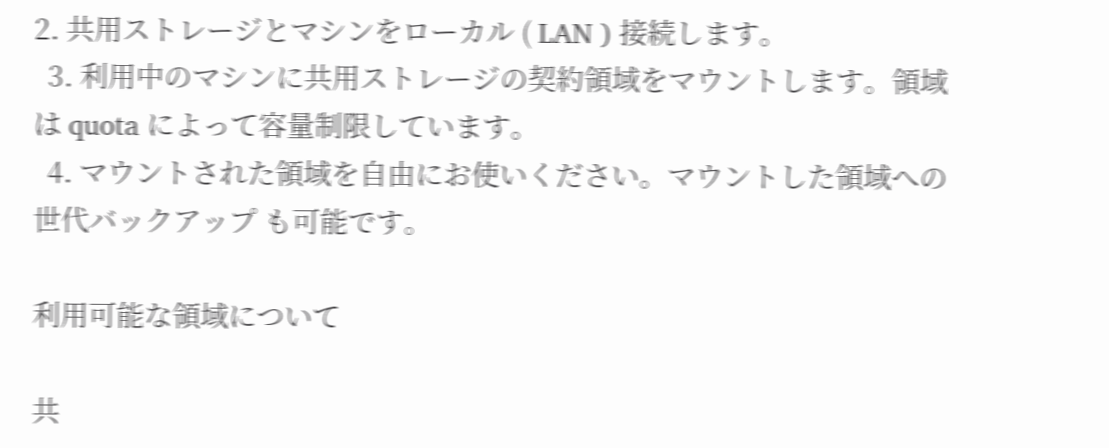2. 共用ストレージとマシンをローカル ( LAN ) 接続します。
  3. 利用中のマシンに共用ストレージの契約領域をマウントします。領域は quota によって容量制限しています。
  4. マウントされた領域を自由にお使いください。マウントした領域への 世代バックアップ も可能です。

利用可能な領域について

共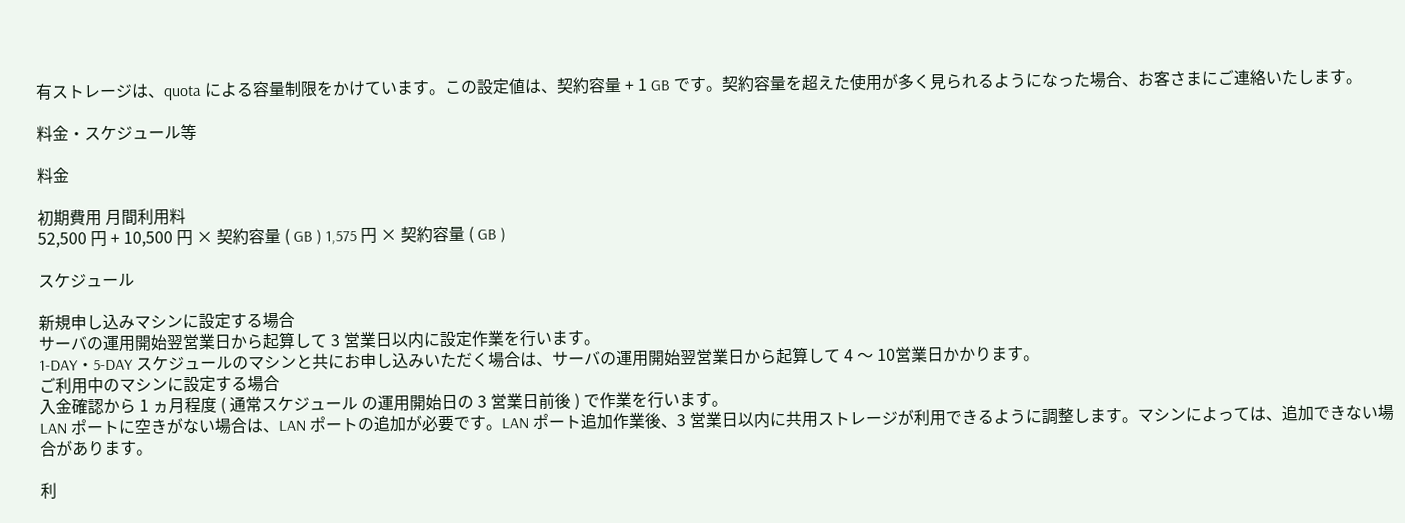有ストレージは、quota による容量制限をかけています。この設定値は、契約容量 + 1 GB です。契約容量を超えた使用が多く見られるようになった場合、お客さまにご連絡いたします。

料金・スケジュール等

料金

初期費用 月間利用料
52,500 円 + 10,500 円 × 契約容量 ( GB ) 1,575 円 × 契約容量 ( GB )

スケジュール

新規申し込みマシンに設定する場合
サーバの運用開始翌営業日から起算して 3 営業日以内に設定作業を行います。
1-DAY・5-DAY スケジュールのマシンと共にお申し込みいただく場合は、サーバの運用開始翌営業日から起算して 4 〜 10営業日かかります。
ご利用中のマシンに設定する場合
入金確認から 1 ヵ月程度 ( 通常スケジュール の運用開始日の 3 営業日前後 ) で作業を行います。
LAN ポートに空きがない場合は、LAN ポートの追加が必要です。LAN ポート追加作業後、3 営業日以内に共用ストレージが利用できるように調整します。マシンによっては、追加できない場合があります。

利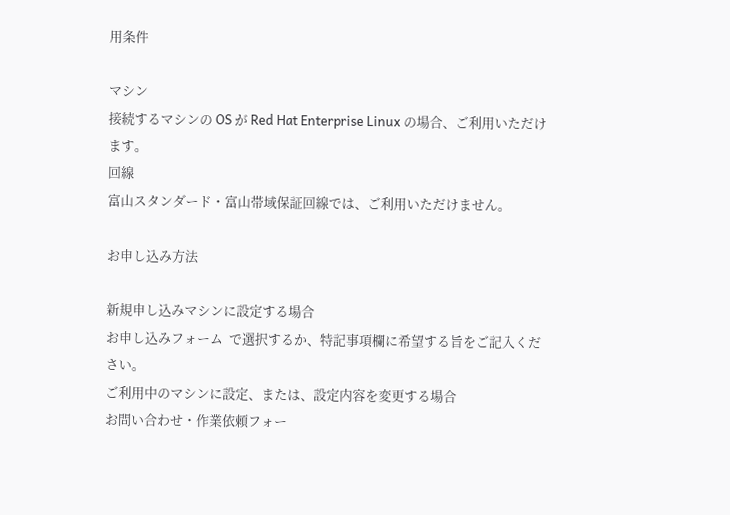用条件

マシン
接続するマシンの OS が Red Hat Enterprise Linux の場合、ご利用いただけます。
回線
富山スタンダード・富山帯域保証回線では、ご利用いただけません。

お申し込み方法

新規申し込みマシンに設定する場合
お申し込みフォーム  で選択するか、特記事項欄に希望する旨をご記入ください。
ご利用中のマシンに設定、または、設定内容を変更する場合
お問い合わせ・作業依頼フォー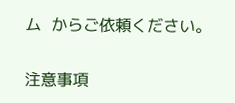ム  からご依頼ください。

注意事項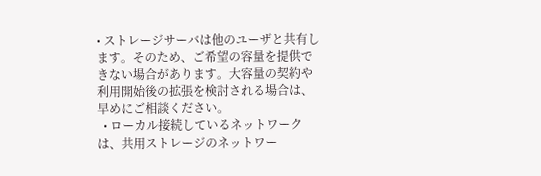• ストレージサーバは他のユーザと共有します。そのため、ご希望の容量を提供できない場合があります。大容量の契約や利用開始後の拡張を検討される場合は、早めにご相談ください。
  • ローカル接続しているネットワークは、共用ストレージのネットワー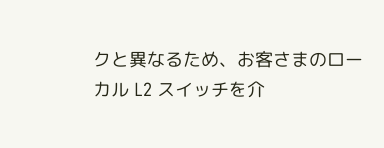クと異なるため、お客さまのローカル L2 スイッチを介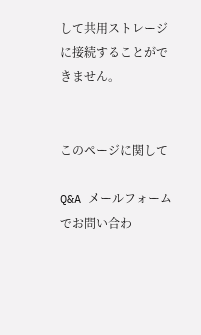して共用ストレージに接続することができません。


このページに関して

Q&A メールフォームでお問い合わ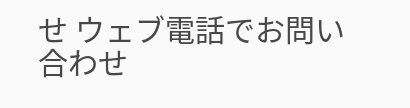せ ウェブ電話でお問い合わせ